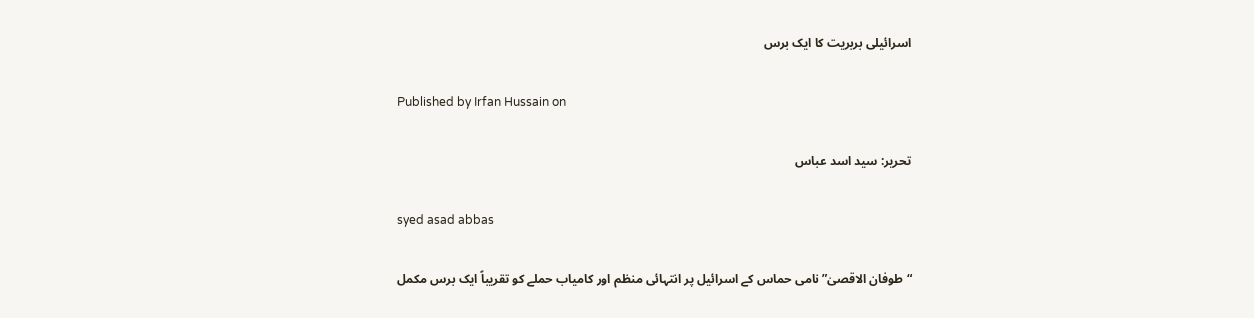اسرائیلی بربریت کا ایک برس

Published by Irfan Hussain on

تحریر: سید اسد عباس

syed asad abbas

“طوفان الاقصیٰ” نامی حماس کے اسرائیل پر انتہائی منظم اور کامیاب حملے کو تقریباً ایک برس مکمل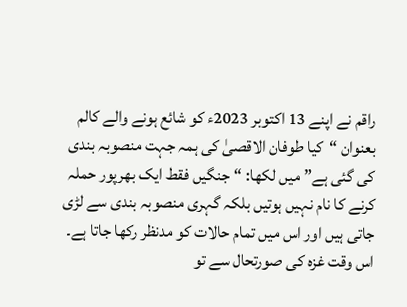راقم نے اپنے 13 اکتوبر 2023ء کو شائع ہونے والے کالم بعنوان “کیا طوفان الاقصیٰ کی ہمہ جہت منصوبہ بندی کی گئی ہے” میں لکھا: “جنگیں فقط ایک بھرپور حملہ کرنے کا نام نہیں ہوتیں بلکہ گہری منصوبہ بندی سے لڑی جاتی ہیں اور اس میں تمام حالات کو مدنظر رکھا جاتا ہے۔ اس وقت غزہ کی صورتحال سے تو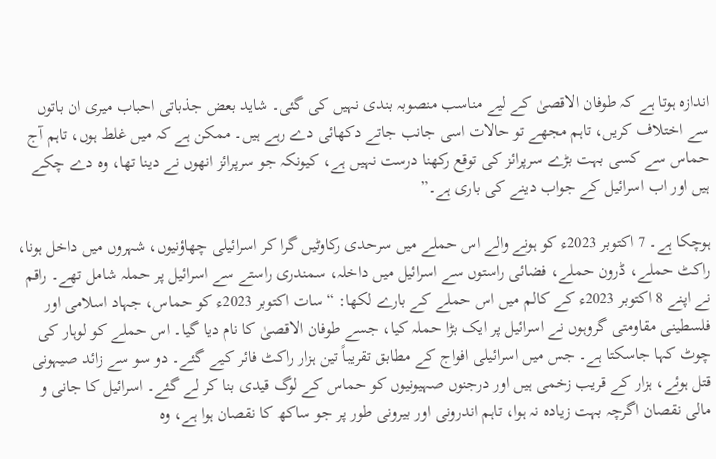اندازہ ہوتا ہے کہ طوفان الاقصیٰ کے لیے مناسب منصوبہ بندی نہیں کی گئی۔ شاید بعض جذباتی احباب میری ان باتوں سے اختلاف کریں، تاہم مجھے تو حالات اسی جانب جاتے دکھائی دے رہے ہیں۔ ممکن ہے کہ میں غلط ہوں، تاہم آج حماس سے کسی بہت بڑے سرپرائز کی توقع رکھنا درست نہیں ہے، کیونکہ جو سرپرائز انھوں نے دینا تھا، وہ دے چکے ہیں اور اب اسرائیل کے جواب دینے کی باری ہے۔”

ہوچکا ہے۔ 7 اکتوبر 2023ء کو ہونے والے اس حملے میں سرحدی رکاوٹیں گرا کر اسرائیلی چھاؤنیوں، شہروں میں داخل ہونا، راکٹ حملے، ڈرون حملے، فضائی راستوں سے اسرائیل میں داخلہ، سمندری راستے سے اسرائیل پر حملہ شامل تھے۔ راقم نے اپنے 8 اکتوبر 2023ء کے کالم میں اس حملے کے بارے لکھا: “سات اکتوبر 2023ء کو حماس، جہاد اسلامی اور فلسطینی مقاومتی گروہوں نے اسرائیل پر ایک بڑا حملہ کیا، جسے طوفان الاقصیٰ کا نام دیا گیا۔ اس حملے کو لوہار کی چوٹ کہا جاسکتا ہے۔ جس میں اسرائیلی افواج کے مطابق تقریباً تین ہزار راکٹ فائر کیے گئے۔ دو سو سے زائد صیہونی قتل ہوئے، ہزار کے قریب زخمی ہیں اور درجنوں صہیونیوں کو حماس کے لوگ قیدی بنا کر لے گئے۔ اسرائیل کا جانی و مالی نقصان اگرچہ بہت زیادہ نہ ہوا، تاہم اندرونی اور بیرونی طور پر جو ساکھ کا نقصان ہوا ہے، وہ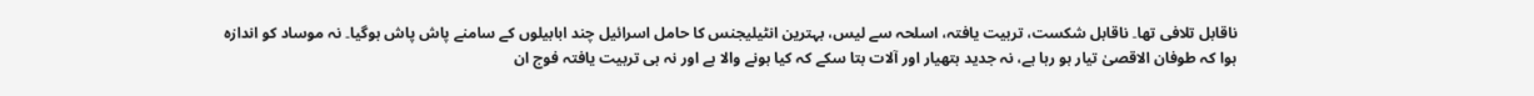ناقابل تلافی تھا۔ ناقابل شکست، تربیت یافتہ، اسلحہ سے لیس، بہترین انٹیلیجنس کا حامل اسرائیل چند ابابیلوں کے سامنے پاش پاش ہوگیا۔ نہ موساد کو اندازہ ہوا کہ طوفان الاقصیٰ تیار ہو رہا ہے، نہ جدید ہتھیار اور آلات بتا سکے کہ کیا ہونے والا ہے اور نہ ہی تربیت یافتہ فوج ان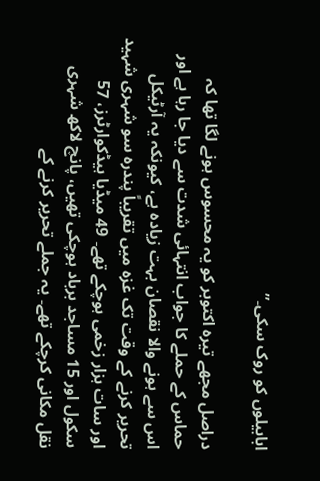ابابیلوں کو روک سکی۔”

دراصل مجھے تیرہ اکتوبر کو یہ محسوس ہونے لگا تھا کہ حماس کے حملے کا جواب انتہائی شدت سے دیا جا رہا ہے اور اس سے ہونے والا نقصان بہت زیادہ ہے، کیونکہ یہ آرٹیکل تحریر کرنے کے وقت تک غزہ میں تقریباً پندرہ سو شہری شہید اور سات ہزار زخمی ہوچکے تھے۔ 49 میڈیا ہیڈکوارٹرز، 57 سکول اور 15 مساجد برباد ہوچکی تھیں، پانچ لاکھ شہری نقل مکانی کرچکے تھے۔ یہ جملے تحریر کرنے کے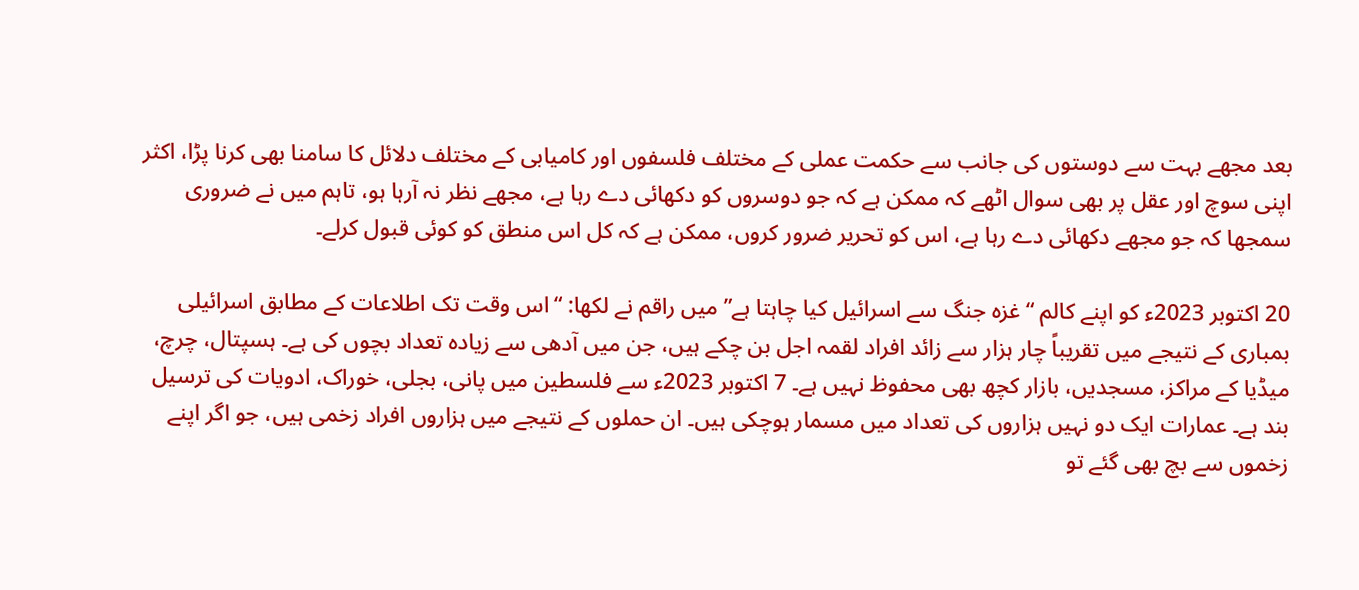بعد مجھے بہت سے دوستوں کی جانب سے حکمت عملی کے مختلف فلسفوں اور کامیابی کے مختلف دلائل کا سامنا بھی کرنا پڑا، اکثر اپنی سوچ اور عقل پر بھی سوال اٹھے کہ ممکن ہے کہ جو دوسروں کو دکھائی دے رہا ہے، مجھے نظر نہ آرہا ہو، تاہم میں نے ضروری سمجھا کہ جو مجھے دکھائی دے رہا ہے، اس کو تحریر ضرور کروں، ممکن ہے کہ کل اس منطق کو کوئی قبول کرلے۔

20 اکتوبر 2023ء کو اپنے کالم “غزہ جنگ سے اسرائیل کیا چاہتا ہے” میں راقم نے لکھا: “اس وقت تک اطلاعات کے مطابق اسرائیلی بمباری کے نتیجے میں تقریباً چار ہزار سے زائد افراد لقمہ اجل بن چکے ہیں، جن میں آدھی سے زیادہ تعداد بچوں کی ہے۔ ہسپتال، چرچ، میڈیا کے مراکز، مسجدیں، بازار کچھ بھی محفوظ نہیں ہے۔ 7 اکتوبر 2023ء سے فلسطین میں پانی، بجلی، خوراک، ادویات کی ترسیل بند ہے۔ عمارات ایک دو نہیں ہزاروں کی تعداد میں مسمار ہوچکی ہیں۔ ان حملوں کے نتیجے میں ہزاروں افراد زخمی ہیں، جو اگر اپنے زخموں سے بچ بھی گئے تو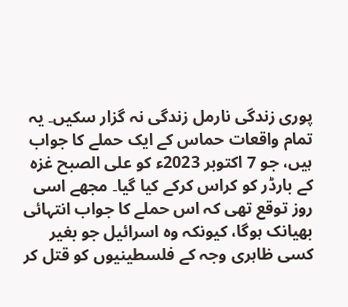پوری زندگی نارمل زندگی نہ گزار سکیں۔ یہ تمام واقعات حماس کے ایک حملے کا جواب ہیں، جو 7 اکتوبر 2023ء کو علی الصبح غزہ کے بارڈر کو کراس کرکے کیا گیا۔ مجھے اسی روز توقع تھی کہ اس حملے کا جواب انتہائی بھیانک ہوگا، کیونکہ وہ اسرائیل جو بغیر کسی ظاہری وجہ کے فلسطینیوں کو قتل کر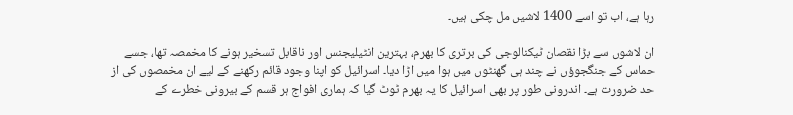رہا ہے، اب تو اسے 1400 لاشیں مل چکی ہیں۔

ان لاشوں سے بڑا نقصان ٹیکنالوجی کی برتری کا بھرم، بہترین انٹیلیجنس اور ناقابل تسخیر ہونے کا مخمصہ تھا، جسے حماس کے جنگجوؤں نے چند ہی گھنٹوں میں ہوا میں اڑا دیا۔ اسرائیل کو اپنا وجود قائم رکھنے کے لیے ان مخمصوں کی از حد ضرورت ہے۔ اندرونی طور پر بھی اسرائیل کا یہ بھرم ٹوٹ گیا کہ ہماری افواج ہر قسم کے بیرونی خطرے کے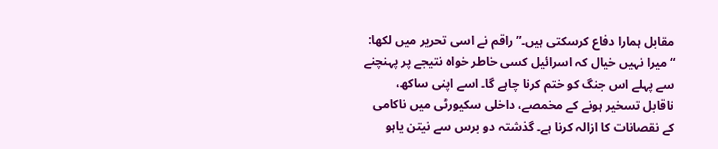مقابل ہمارا دفاع کرسکتی ہیں۔” راقم نے اسی تحریر میں لکھا: “میرا نہیں خیال کہ اسرائیل کسی خاطر خواہ نتیجے پر پہنچنے سے پہلے اس جنگ کو ختم کرنا چاہے گا۔ اسے اپنی ساکھ، ناقابل تسخیر ہونے کے مخمصے، داخلی سکیورٹی میں ناکامی کے نقصانات کا ازالہ کرنا ہے۔ گذشتہ دو برس سے نیتن یاہو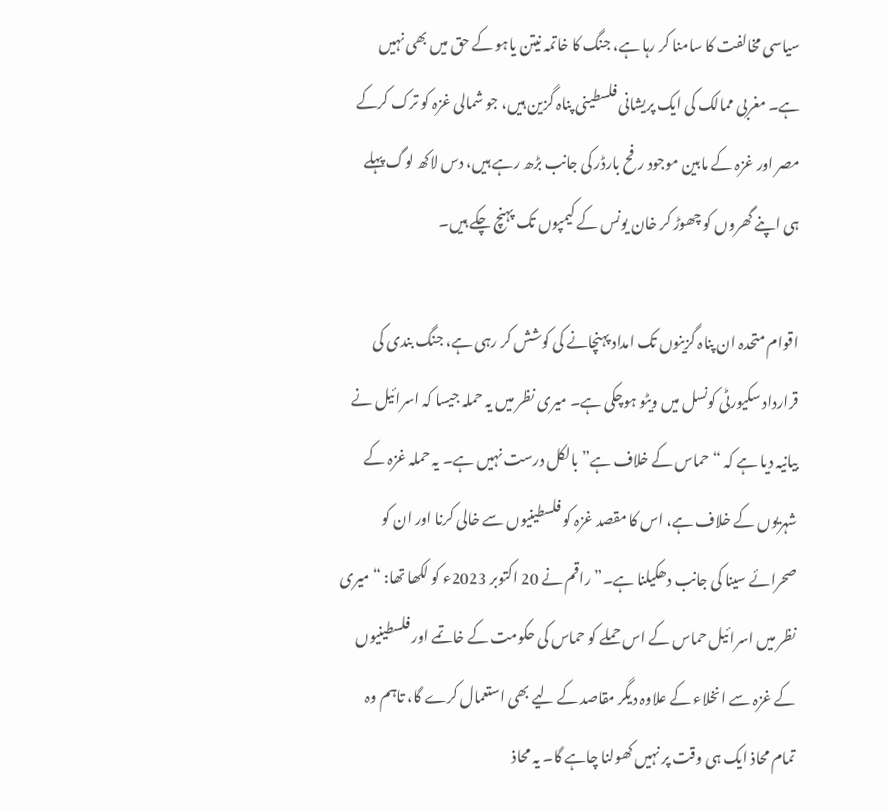سیاسی مخالفت کا سامنا کر رہا ہے، جنگ کا خاتمہ نیتن یاہو کے حق میں بھی نہیں  ہے۔ مغربی ممالک کی ایک پریشانی فلسطینی پناہ گزین ہیں، جو شمالی غزہ کو ترک کرکے مصر اور غزہ کے مابین موجود رفح بارڈر کی جانب بڑھ رہے ہیں، دس لاکھ لوگ پہلے ہی اپنے گھروں کو چھوڑ کر خان یونس کے کیمپوں تک پہنچ چکے ہیں۔

اقوام متحدہ ان پناہ گزینوں تک امداد پہنچانے کی کوشش کر رہی ہے، جنگ بندی کی قرارداد سکیورٹی کونسل میں ویٹو ہوچکی ہے۔ میری نظر میں یہ حملہ جیسا کہ اسرائیل نے بیانیہ دیا ہے کہ “حماس کے خلاف ہے” بالکل درست نہیں ہے۔ یہ حملہ غزہ کے شہریوں کے خلاف ہے، اس کا مقصد غزہ کو فلسطینیوں سے خالی کرنا اور ان کو صحرائے سینا کی جانب دھکیلنا ہے۔” راقم نے 20 اکتوبر 2023ء کو لکھا تھا: “میری نظر میں اسرائیل حماس کے اس حملے کو حماس کی حکومت کے خاتمے اور فلسطینیوں کے غزہ سے انخلاء کے علاوہ دیگر مقاصد کے لیے بھی استعمال کرے گا، تاہم وہ تمام محاذ ایک ہی وقت پر نہیں کھولنا چاہے گا۔ یہ محاذ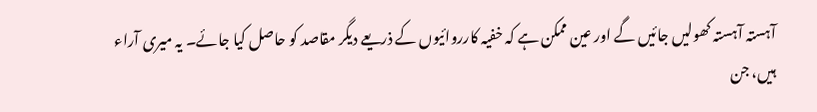آہستہ آہستہ کھولیں جائیں گے اور عین ممکن ہے کہ خفیہ کارروائیوں کے ذریعے دیگر مقاصد کو حاصل کیا جائے۔ یہ میری آراء ہیں، جن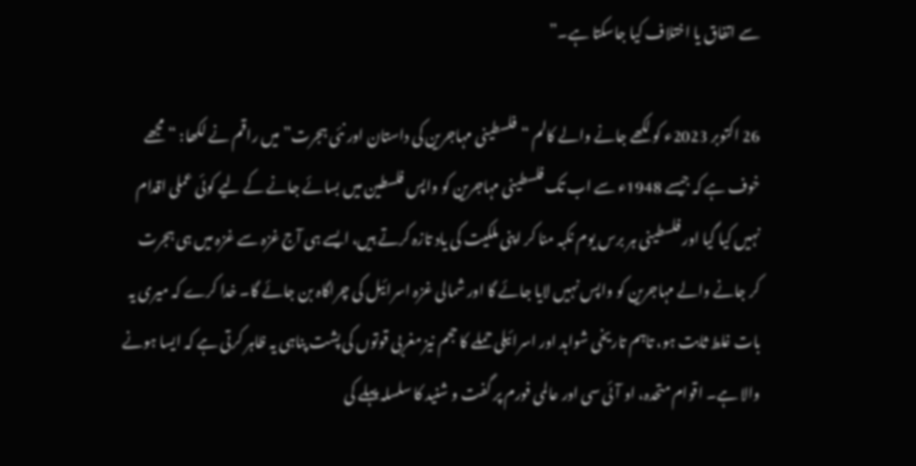سے اتفاق یا اختلاف کیا جاسکتا ہے۔”

26 اکتوبر 2023ء کو لکھے جانے والے کالم “فلسطینی مہاجرین کی داستان اور نئی ہجرت” میں راقم نے لکھا: “مجھے خوف ہے کہ جیسے 1948ء سے اب تک فلسطینی مہاجرین کو واپس فلسطین میں بسائے جانے کے لیے کوئی عملی اقدام نہیں کیا گیا اور فلسطینی ہر برس یوم نکبہ منا کر اپنی ملکیت کی یاد تازہ کرتے ہیں، ایسے ہی آج غزہ سے غزہ میں ہی ہجرت کر جانے والے مہاجرین کو واپس نہیں لایا جائے گا اور شمالی غزہ اسرائیل کی چراگاہ بن جائے گا۔ خدا کرے کہ میری یہ بات غلط ثابت ہو، تاہم تاریخی شواہد اور اسرائیلی حملے کا حجم نیز مغربی قوتوں کی پشت پناہی یہ ظاہر کرتی ہے کہ ایسا ہونے والا ہے۔ اقوام متحدہ، او آئی سی اور عالمی فورم پر گفت و شنید کا سلسلہ پہلے کی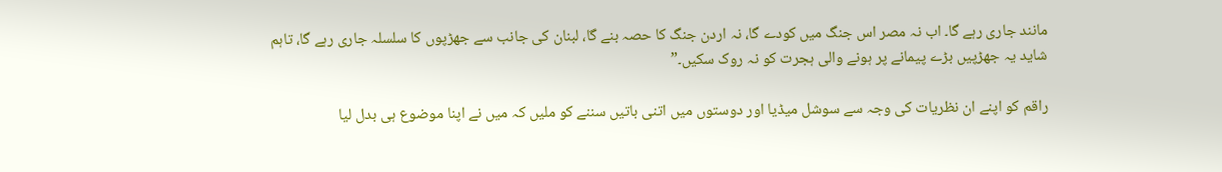مانند جاری رہے گا۔ اب نہ مصر اس جنگ میں کودے گا، نہ اردن جنگ کا حصہ بنے گا، لبنان کی جانب سے جھڑپوں کا سلسلہ جاری رہے گا، تاہم شاید یہ جھڑپیں بڑے پیمانے پر ہونے والی ہجرت کو نہ روک سکیں۔”

راقم کو اپنے ان نظریات کی وجہ سے سوشل میڈیا اور دوستوں میں اتنی باتیں سننے کو ملیں کہ میں نے اپنا موضوع ہی بدل لیا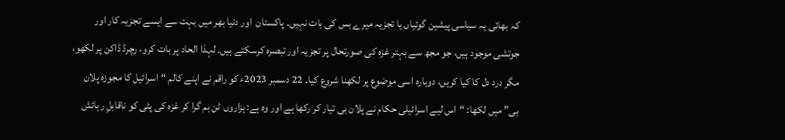کہ بھائی یہ سیاسی پیشین گوئیاں یا تجزیہ میرے بس کی بات نہیں۔ پاکستان  اور دنیا بھر میں بہت سے ایسے تجزیہ کار اور جوتشی موجود ہیں، جو مجھ سے بہتر غزہ کی صورتحال پر تجزیہ اور تبصرہ کرسکتے ہیں۔ لہذا الحاد پر بات کرو، رچرڈ ڈاکن پر لکھو، مگر درد دل کا کیا کریں، دوبارہ اسی موضوع پر لکھنا شروع کیا۔ 22 دسمبر 2023ء کو راقم نے اپنے کالم “اسرائیل کا مجوزہ پلان بی” میں لکھا: “اس لیے اسرائیلی حکام نے پلان بی تیار کر رکھا ہے اور وہ ہے: ہزاروں ٹن بم گرا کر غزہ کی پٹی کو ناقابلِ رہائش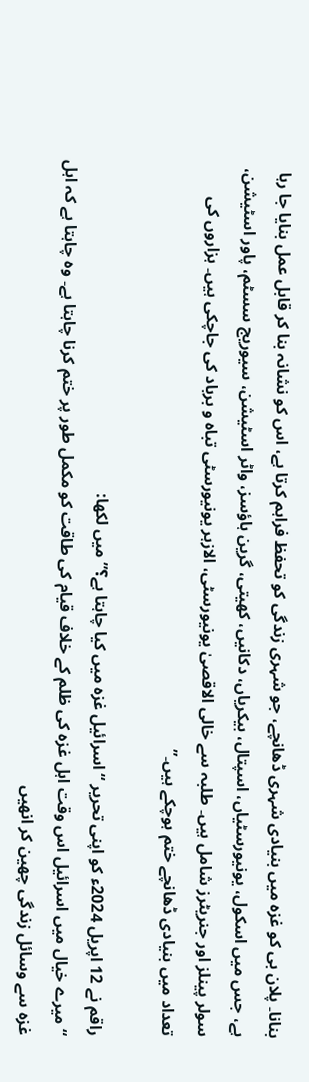بنانا۔ پلان بی کو غزہ میں بنیادی شہری ڈھانچے، جو شہری زندگی کو تحفظ فراہم کرتا ہے، اس کو نشانہ بنا کر قابل عمل بنایا جا رہا ہے، جس میں اسکول، یونیورسٹیاں، اسپتال، بیکریاں، دکانیں، کھیتی، گرین ہاؤسز، واٹر اسٹیشن، سیوریج سسٹم، پاور اسٹیشن، سولر پینلز اور جنریٹرز شامل ہیں۔ طلبہ سے خالی الاقصیٰ یونیورسٹی، الازہر یونیورسٹی تباہ و برباد کی جاچکی ہیں۔ ہزاروں کی تعداد میں بنیادی ڈھانچے ختم ہوچکے ہیں۔”

راقم نے 12 اپریل 2024ء کو اپنی تحریر “اسرائیل غزہ میں کیا چاہتا ہے؟” میں لکھا:
“میرے خیال میں اسرائیل اس وقت اہل غزہ کی ظلم کے خلاف قیام کی طاقت کو مکمل طور پر ختم کرنا چاہتا ہے۔ وہ چاہتا ہے کہ اہل غزہ سے وسائل زندگی چھین کر انھیں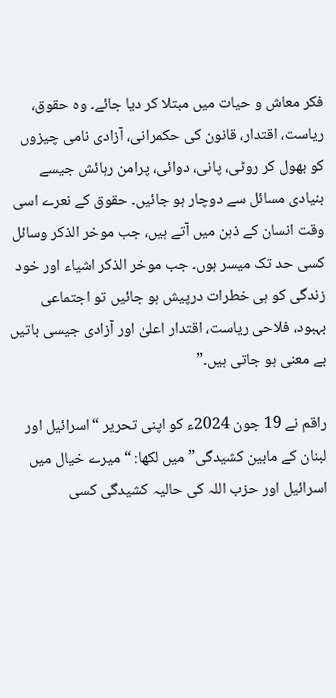فکر معاش و حیات میں مبتلا کر دیا جائے۔ وہ حقوق، ریاست، اقتدار، قانون کی حکمرانی، آزادی نامی چیزوں کو بھول کر روٹی، پانی، دوائی، پرامن رہائش جیسے بنیادی مسائل سے دوچار ہو جائیں۔ حقوق کے نعرے اسی وقت انسان کے ذہن میں آتے ہیں، جب موخر الذکر وسائل کسی حد تک میسر ہوں۔ جب موخر الذکر اشیاء اور خود زندگی کو ہی خطرات درپیش ہو جائیں تو اجتماعی بہبود، فلاحی ریاست، اقتدار اعلیٰ اور آزادی جیسی باتیں بے معنی ہو جاتی ہیں۔”

راقم نے 19 جون 2024ء کو اپنی تحریر “اسرائیل اور لبنان کے مابین کشیدگی” میں لکھا: “میرے خیال میں اسرائیل اور حزب اللہ کی حالیہ کشیدگی کسی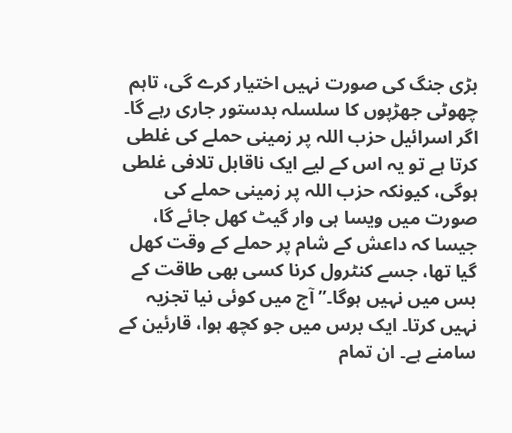بڑی جنگ کی صورت نہیں اختیار کرے گی، تاہم چھوٹی جھڑپوں کا سلسلہ بدستور جاری رہے گا۔ اگر اسرائیل حزب اللہ پر زمینی حملے کی غلطی کرتا ہے تو یہ اس کے لیے ایک ناقابل تلافی غلطی ہوگی، کیونکہ حزب اللہ پر زمینی حملے کی صورت میں ویسا ہی وار گیٹ کھل جائے گا، جیسا کہ داعش کے شام پر حملے کے وقت کھل گیا تھا، جسے کنٹرول کرنا کسی بھی طاقت کے بس میں نہیں ہوگا۔” آج میں کوئی نیا تجزیہ نہیں کرتا۔ ایک برس میں جو کچھ ہوا، قارئین کے سامنے ہے۔ ان تمام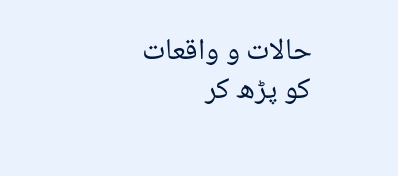حالات و واقعات کو پڑھ کر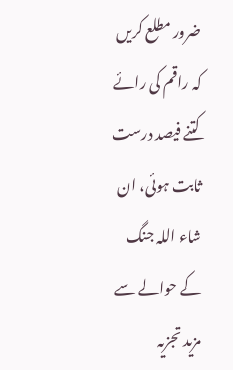ضرور مطلع کریں کہ راقم کی رائے کتنے فیصد درست ثابت ہوئی، ان شاء اللہ جنگ کے حوالے سے مزید تجزیہ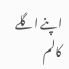اپنے اگلے کالم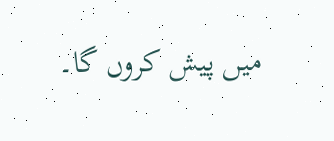میں پیش کروں گا۔